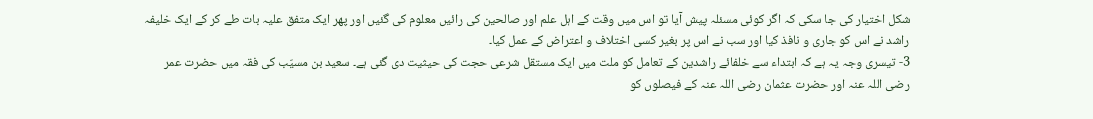شکل اختیار کی جا سکی کہ اگر کوئی مسئلہ پیش آیا تو اس میں وقت کے اہل علم اور صالحین کی رائیں معلوم کی گئیں اور پھر ایک متفق علیہ بات طے کر کے ایک خلیفہ راشد نے اس کو جاری و نافذ کیا اور سب نے اس پر بغیر کسی اختلاف و اعتراض کے عمل کیا۔
3- تیسری وجہ یہ ہے کہ ابتداء سے خلفائے راشدین کے تعامل کو ملت میں ایک مستقل شرعی حجت کی حیثیت دی گئی ہے۔ سعید بن مسیّب کی فقہ میں حضرت عمر رضی اللہ عنہ اور حضرت عثمان رضی اللہ عنہ کے فیصلوں کو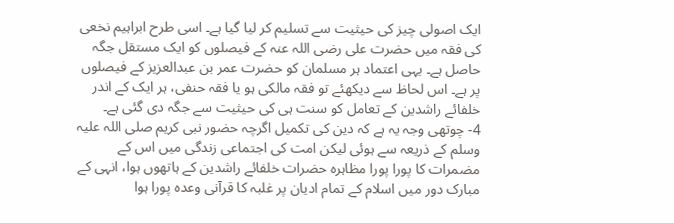ایک اصولی چیز کی حیثیت سے تسلیم کر لیا گیا ہے۔ اسی طرح ابراہیم نخعی کی فقہ میں حضرت علی رضی اللہ عنہ کے فیصلوں کو ایک مستقل جگہ حاصل ہے۔ یہی اعتماد ہر مسلمان کو حضرت عمر بن عبدالعزیز کے فیصلوں پر ہے۔ اس لحاظ سے دیکھئے تو فقہ مالکی ہو یا فقہ حنفی، ہر ایک کے اندر خلفائے راشدین کے تعامل کو سنت ہی کی حیثیت سے جگہ دی گئی ہے۔
4- چوتھی وجہ یہ ہے کہ دین کی تکمیل اگرچہ حضور نبی کریم صلی اللہ علیہ وسلم کے ذریعہ سے ہوئی لیکن امت کی اجتماعی زندگی میں اس کے مضمرات کا پورا پورا مظاہرہ حضرات خلفائے راشدین کے ہاتھوں ہوا، انہی کے مبارک دور میں اسلام کے تمام ادیان پر غلبہ کا قرآنی وعدہ پورا ہوا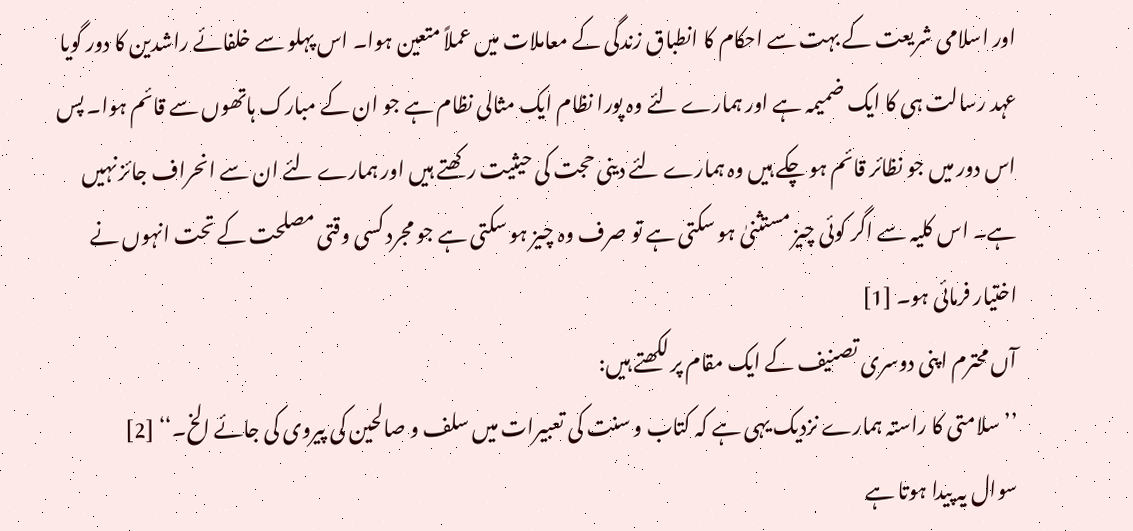اور اسلامی شریعت کے بہت سے احکام کا انطباق زندگی کے معاملات میں عملاً متعین ہوا۔ اس پہلو سے خلفائے راشدین کا دور گویا عہد رسالت ہی کا ایک ضمیمہ ہے اور ہمارے لئے وہ پورا نظام ایک مثالی نظام ہے جو ان کے مبارک ہاتھوں سے قائم ہوا۔ پس اس دور میں جو نظائر قائم ہو چکے ہیں وہ ہمارے لئے دینی حجت کی حیثیت رکھتے ہیں اور ہمارے لئے ان سے انحراف جائز نہیں ہے۔ اس کلیہ سے اگر کوئی چیز مستثنیٰ ہو سکتی ہے تو صرف وہ چیز ہو سکتی ہے جو مجرد کسی وقتی مصلحت کے تحت انہوں نے اختیار فرمائی ہو۔ [1]
آں محترم اپنی دوسری تصنیف کے ایک مقام پر لکھتے ہیں:
’’سلامتی کا راستہ ہمارے نزدیک یہی ہے کہ کتاب و سنت کی تعبیرات میں سلف و صالحین کی پیروی کی جائے الخ۔‘‘ [2]
سوال یہ پیدا ہوتا ہے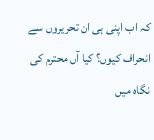کہ اب اپنی ہی ان تحریروں سے انحراف کیوں؟ کیا آں محترم کی نگاہ میں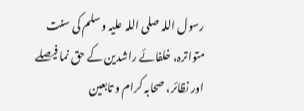رسول اللہ صلی اللہ علیہ وسلم کی سنت متواترہ، خلفائے راشدین کے حق نما فیصلے اور نظائر، صحابہ کرام و تابعین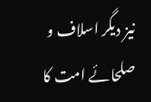نیز دیگر اسلاف و صلحائے امت کا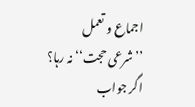اجماع و تعمل ’’شرعی حجت‘‘ نہ رہا؟ اگر جواب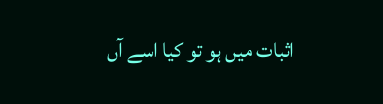اثبات میں ہو تو کیا اسے آں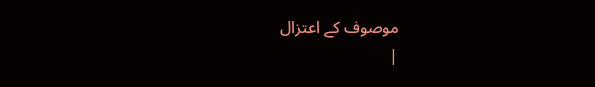موصوف کے اعتزال
|